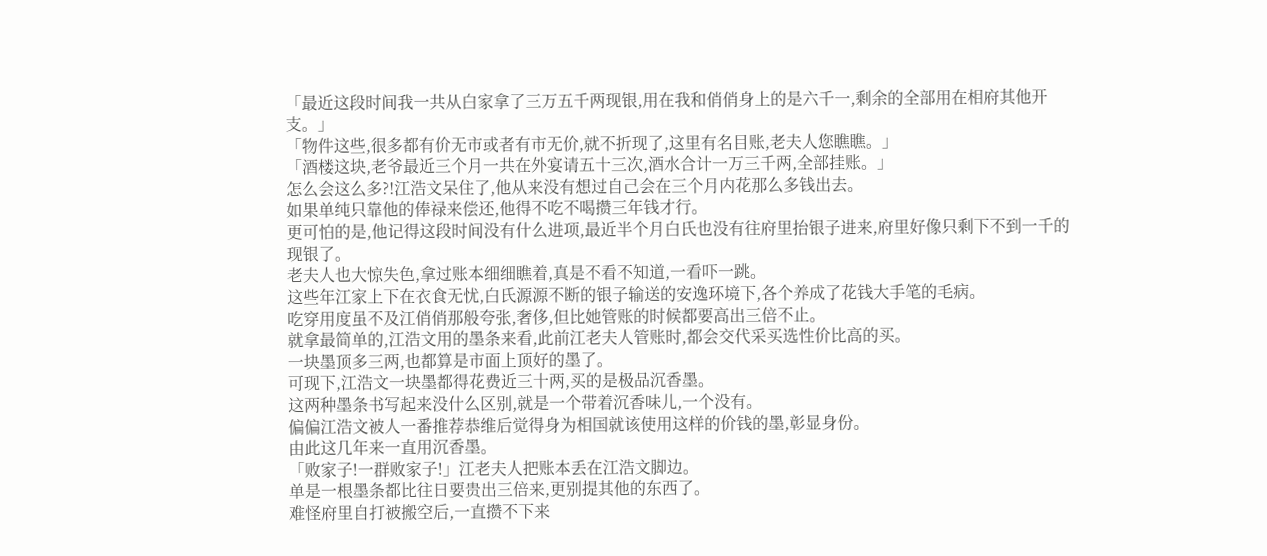「最近这段时间我一共从白家拿了三万五千两现银,用在我和俏俏身上的是六千一,剩余的全部用在相府其他开支。」
「物件这些,很多都有价无市或者有市无价,就不折现了,这里有名目账,老夫人您瞧瞧。」
「酒楼这块,老爷最近三个月一共在外宴请五十三次,酒水合计一万三千两,全部挂账。」
怎么会这么多?!江浩文呆住了,他从来没有想过自己会在三个月内花那么多钱出去。
如果单纯只靠他的俸禄来偿还,他得不吃不喝攒三年钱才行。
更可怕的是,他记得这段时间没有什么进项,最近半个月白氏也没有往府里抬银子进来,府里好像只剩下不到一千的现银了。
老夫人也大惊失色,拿过账本细细瞧着,真是不看不知道,一看吓一跳。
这些年江家上下在衣食无忧,白氏源源不断的银子输送的安逸环境下,各个养成了花钱大手笔的毛病。
吃穿用度虽不及江俏俏那般夸张,奢侈,但比她管账的时候都要高出三倍不止。
就拿最简单的,江浩文用的墨条来看,此前江老夫人管账时,都会交代采买选性价比高的买。
一块墨顶多三两,也都算是市面上顶好的墨了。
可现下,江浩文一块墨都得花费近三十两,买的是极品沉香墨。
这两种墨条书写起来没什么区别,就是一个带着沉香味儿,一个没有。
偏偏江浩文被人一番推荐恭维后觉得身为相国就该使用这样的价钱的墨,彰显身份。
由此这几年来一直用沉香墨。
「败家子!一群败家子!」江老夫人把账本丢在江浩文脚边。
单是一根墨条都比往日要贵出三倍来,更别提其他的东西了。
难怪府里自打被搬空后,一直攒不下来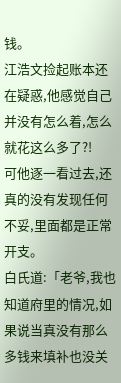钱。
江浩文捡起账本还在疑惑,他感觉自己并没有怎么着,怎么就花这么多了?!
可他逐一看过去,还真的没有发现任何不妥,里面都是正常开支。
白氏道:「老爷,我也知道府里的情况,如果说当真没有那么多钱来填补也没关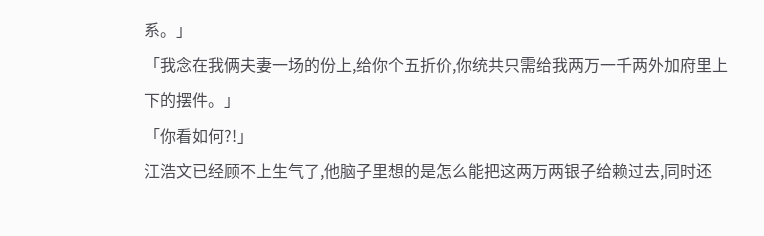系。」
「我念在我俩夫妻一场的份上,给你个五折价,你统共只需给我两万一千两外加府里上下的摆件。」
「你看如何?!」
江浩文已经顾不上生气了,他脑子里想的是怎么能把这两万两银子给赖过去,同时还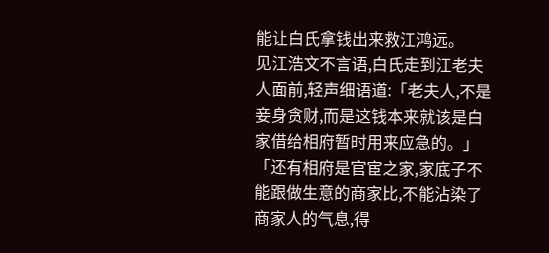能让白氏拿钱出来救江鸿远。
见江浩文不言语,白氏走到江老夫人面前,轻声细语道:「老夫人,不是妾身贪财,而是这钱本来就该是白家借给相府暂时用来应急的。」
「还有相府是官宦之家,家底子不能跟做生意的商家比,不能沾染了商家人的气息,得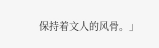保持着文人的风骨。」